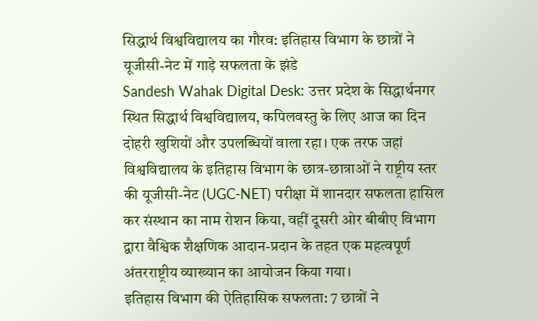सिद्धार्थ विश्वविद्यालय का गौरव: इतिहास विभाग के छात्रों ने यूजीसी-नेट में गाड़े सफलता के झंडे
Sandesh Wahak Digital Desk: उत्तर प्रदेश के सिद्धार्थनगर स्थित सिद्धार्थ विश्वविद्यालय, कपिलवस्तु के लिए आज का दिन दोहरी खुशियों और उपलब्धियों वाला रहा। एक तरफ जहां विश्वविद्यालय के इतिहास विभाग के छात्र-छात्राओं ने राष्ट्रीय स्तर की यूजीसी-नेट (UGC-NET) परीक्षा में शानदार सफलता हासिल कर संस्थान का नाम रोशन किया, वहीं दूसरी ओर बीबीए विभाग द्वारा वैश्विक शैक्षणिक आदान-प्रदान के तहत एक महत्वपूर्ण अंतरराष्ट्रीय व्याख्यान का आयोजन किया गया।
इतिहास विभाग की ऐतिहासिक सफलता: 7 छात्रों ने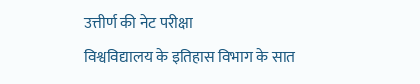उत्तीर्ण की नेट परीक्षा
विश्वविद्यालय के इतिहास विभाग के सात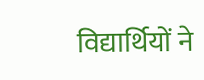विद्यार्थियों ने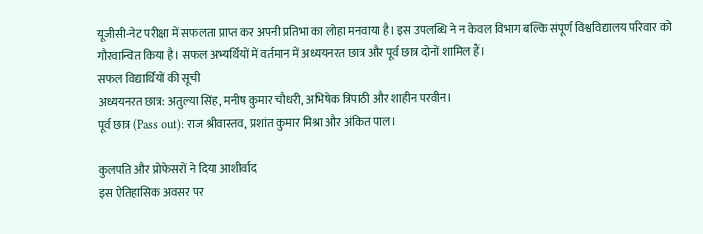यूजीसी-नेट परीक्षा में सफलता प्राप्त कर अपनी प्रतिभा का लोहा मनवाया है। इस उपलब्धि ने न केवल विभाग बल्कि संपूर्ण विश्वविद्यालय परिवार को गौरवान्वित किया है। सफल अभ्यर्थियों में वर्तमान में अध्ययनरत छात्र और पूर्व छात्र दोनों शामिल हैं।
सफल विद्यार्थियों की सूची
अध्ययनरत छात्र: अतुल्या सिंह, मनीष कुमार चौधरी, अभिषेक त्रिपाठी और शाहीन परवीन।
पूर्व छात्र (Pass out): राज श्रीवास्तव, प्रशांत कुमार मिश्रा और अंकित पाल।

कुलपति और प्रोफेसरों ने दिया आशीर्वाद
इस ऐतिहासिक अवसर पर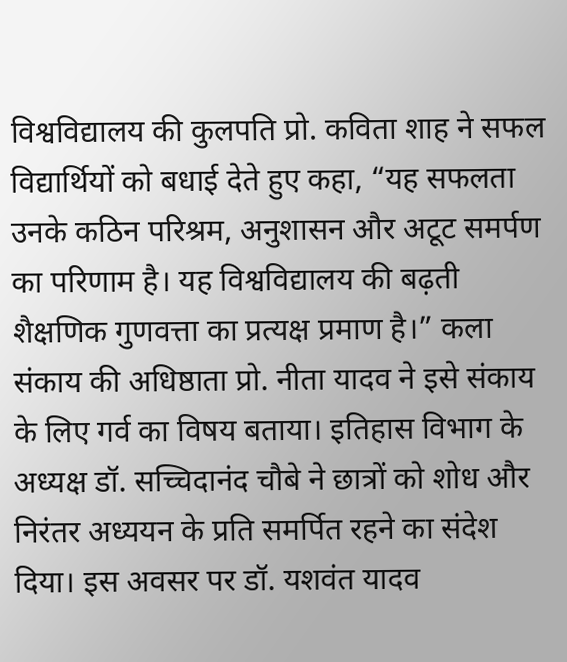विश्वविद्यालय की कुलपति प्रो. कविता शाह ने सफल विद्यार्थियों को बधाई देते हुए कहा, “यह सफलता उनके कठिन परिश्रम, अनुशासन और अटूट समर्पण का परिणाम है। यह विश्वविद्यालय की बढ़ती शैक्षणिक गुणवत्ता का प्रत्यक्ष प्रमाण है।” कला संकाय की अधिष्ठाता प्रो. नीता यादव ने इसे संकाय के लिए गर्व का विषय बताया। इतिहास विभाग के अध्यक्ष डॉ. सच्चिदानंद चौबे ने छात्रों को शोध और निरंतर अध्ययन के प्रति समर्पित रहने का संदेश दिया। इस अवसर पर डॉ. यशवंत यादव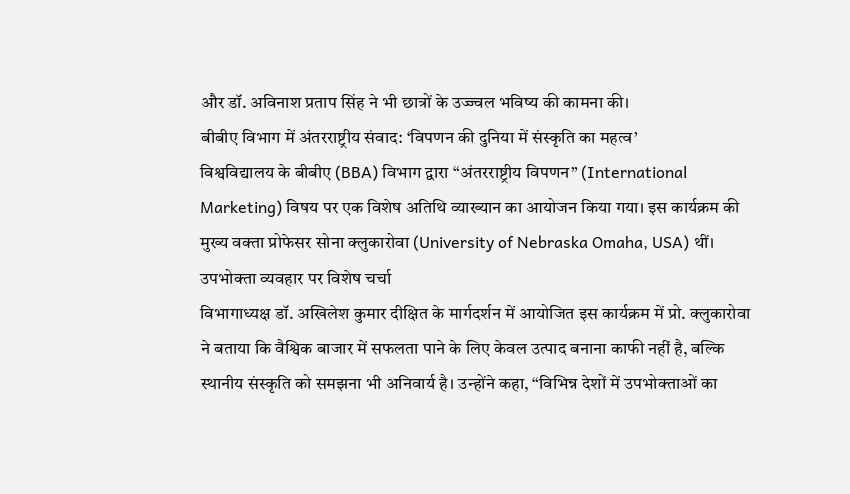और डॉ. अविनाश प्रताप सिंह ने भी छात्रों के उज्ज्वल भविष्य की कामना की।
बीबीए विभाग में अंतरराष्ट्रीय संवाद: ‘विपणन की दुनिया में संस्कृति का महत्व’
विश्वविद्यालय के बीबीए (BBA) विभाग द्वारा “अंतरराष्ट्रीय विपणन” (International Marketing) विषय पर एक विशेष अतिथि व्याख्यान का आयोजन किया गया। इस कार्यक्रम की मुख्य वक्ता प्रोफेसर सोना क्लुकारोवा (University of Nebraska Omaha, USA) थीं।
उपभोक्ता व्यवहार पर विशेष चर्चा
विभागाध्यक्ष डॉ. अखिलेश कुमार दीक्षित के मार्गदर्शन में आयोजित इस कार्यक्रम में प्रो. क्लुकारोवा ने बताया कि वैश्विक बाजार में सफलता पाने के लिए केवल उत्पाद बनाना काफी नहीं है, बल्कि स्थानीय संस्कृति को समझना भी अनिवार्य है। उन्होंने कहा, “विभिन्न देशों में उपभोक्ताओं का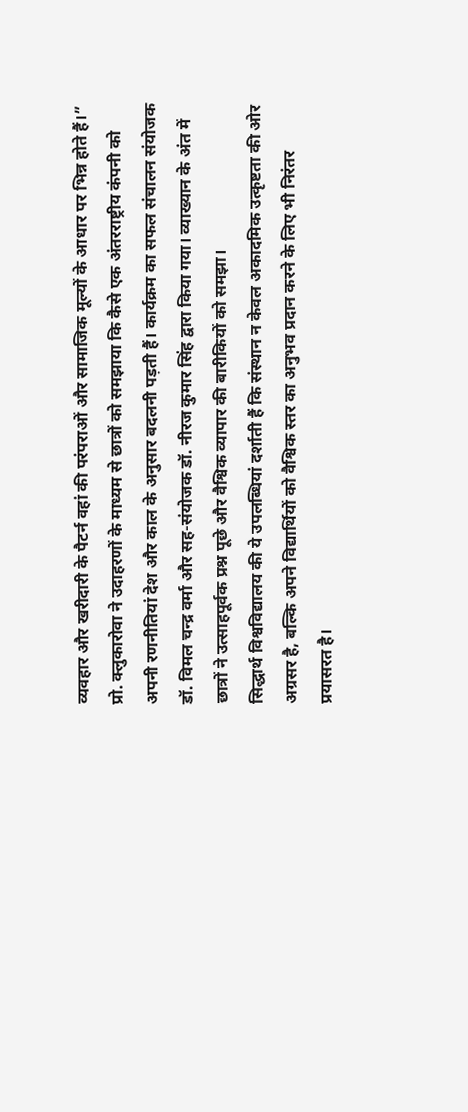व्यवहार और खरीदारी के पैटर्न वहां की परंपराओं और सामाजिक मूल्यों के आधार पर भिन्न होते हैं।”
प्रो. क्लुकारोवा ने उदाहरणों के माध्यम से छात्रों को समझाया कि कैसे एक अंतरराष्ट्रीय कंपनी को अपनी रणनीतियां देश और काल के अनुसार बदलनी पड़ती हैं। कार्यक्रम का सफल संचालन संयोजक डॉ. विमल चन्द्र वर्मा और सह-संयोजक डॉ. नीरज कुमार सिंह द्वारा किया गया। व्याख्यान के अंत में छात्रों ने उत्साहपूर्वक प्रश्न पूछे और वैश्विक व्यापार की बारीकियों को समझा।
सिद्धार्थ विश्वविद्यालय की ये उपलब्धियां दर्शाती हैं कि संस्थान न केवल अकादमिक उत्कृष्टता की ओर अग्रसर है, बल्कि अपने विद्यार्थियों को वैश्विक स्तर का अनुभव प्रदान करने के लिए भी निरंतर प्रयासरत है।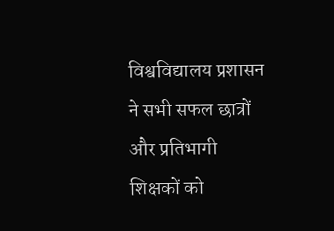विश्वविद्यालय प्रशासन ने सभी सफल छात्रों और प्रतिभागी शिक्षकों को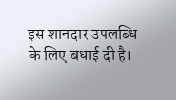इस शानदार उपलब्धि के लिए बधाई दी है।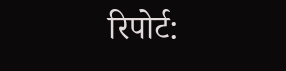रिपोर्ट: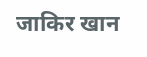जाकिर खान